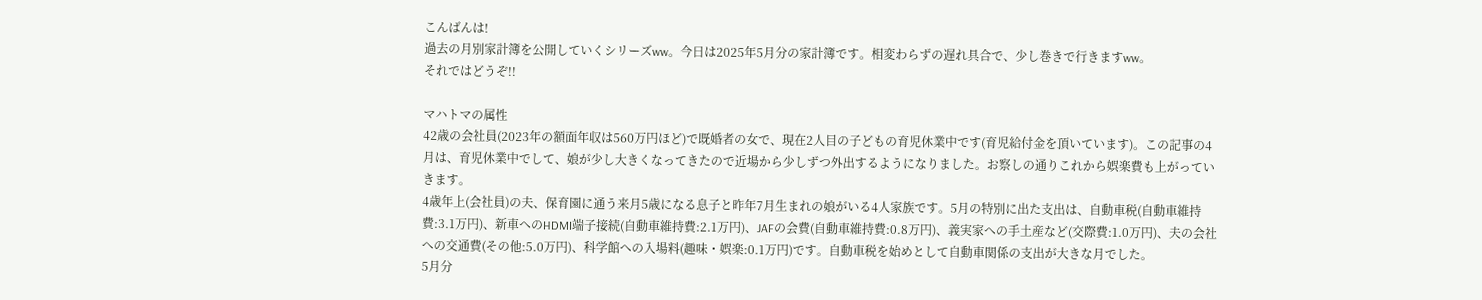こんばんは!
過去の月別家計簿を公開していくシリーズww。今日は2025年5月分の家計簿です。相変わらずの遅れ具合で、少し巻きで行きますww。
それではどうぞ!!

マハトマの属性
42歳の会社員(2023年の額面年収は560万円ほど)で既婚者の女で、現在2人目の子どもの育児休業中です(育児給付金を頂いています)。この記事の4月は、育児休業中でして、娘が少し大きくなってきたので近場から少しずつ外出するようになりました。お察しの通りこれから娯楽費も上がっていきます。
4歳年上(会社員)の夫、保育園に通う来月5歳になる息子と昨年7月生まれの娘がいる4人家族です。5月の特別に出た支出は、自動車税(自動車維持費:3.1万円)、新車へのHDMI端子接続(自動車維持費:2.1万円)、JAFの会費(自動車維持費:0.8万円)、義実家への手土産など(交際費:1.0万円)、夫の会社への交通費(その他:5.0万円)、科学館への入場料(趣味・娯楽:0.1万円)です。自動車税を始めとして自動車関係の支出が大きな月でした。
5月分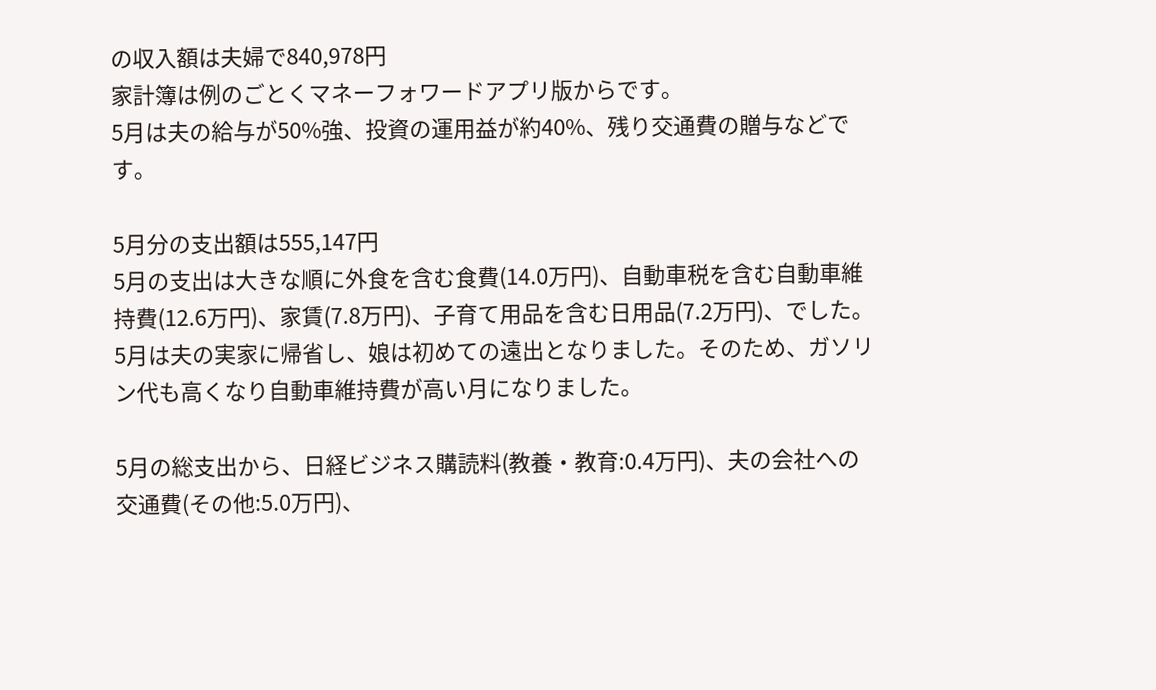の収入額は夫婦で840,978円
家計簿は例のごとくマネーフォワードアプリ版からです。
5月は夫の給与が50%強、投資の運用益が約40%、残り交通費の贈与などです。

5月分の支出額は555,147円
5月の支出は大きな順に外食を含む食費(14.0万円)、自動車税を含む自動車維持費(12.6万円)、家賃(7.8万円)、子育て用品を含む日用品(7.2万円)、でした。5月は夫の実家に帰省し、娘は初めての遠出となりました。そのため、ガソリン代も高くなり自動車維持費が高い月になりました。

5月の総支出から、日経ビジネス購読料(教養・教育:0.4万円)、夫の会社への交通費(その他:5.0万円)、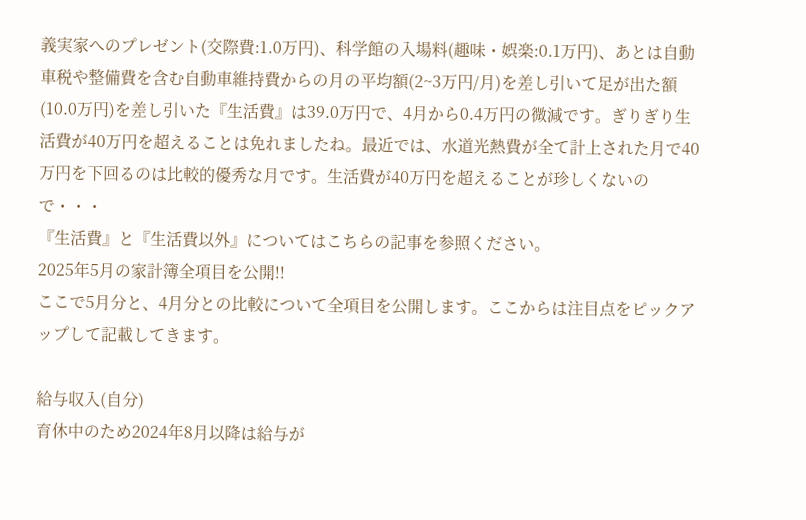義実家へのプレゼント(交際費:1.0万円)、科学館の入場料(趣味・娯楽:0.1万円)、あとは自動車税や整備費を含む自動車維持費からの月の平均額(2~3万円/月)を差し引いて足が出た額(10.0万円)を差し引いた『生活費』は39.0万円で、4月から0.4万円の微減です。ぎりぎり生活費が40万円を超えることは免れましたね。最近では、水道光熱費が全て計上された月で40万円を下回るのは比較的優秀な月です。生活費が40万円を超えることが珍しくないので・・・
『生活費』と『生活費以外』についてはこちらの記事を参照ください。
2025年5月の家計簿全項目を公開!!
ここで5月分と、4月分との比較について全項目を公開します。ここからは注目点をピックアップして記載してきます。

給与収入(自分)
育休中のため2024年8月以降は給与が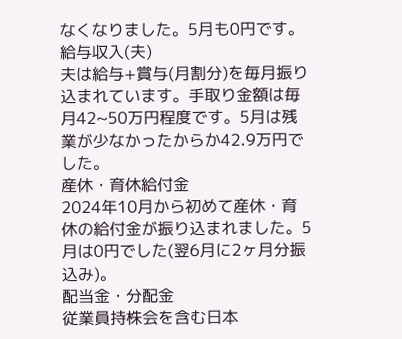なくなりました。5月も0円です。
給与収入(夫)
夫は給与+賞与(月割分)を毎月振り込まれています。手取り金額は毎月42~50万円程度です。5月は残業が少なかったからか42.9万円でした。
産休・育休給付金
2024年10月から初めて産休・育休の給付金が振り込まれました。5月は0円でした(翌6月に2ヶ月分振込み)。
配当金・分配金
従業員持株会を含む日本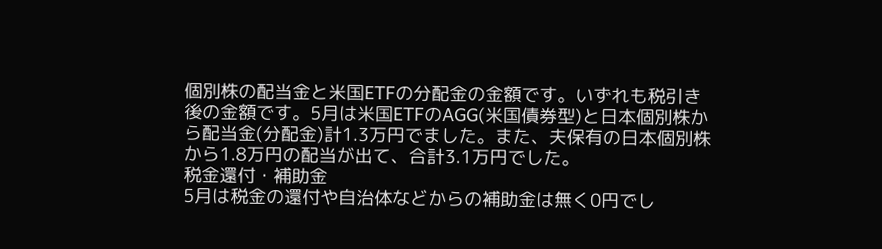個別株の配当金と米国ETFの分配金の金額です。いずれも税引き後の金額です。5月は米国ETFのAGG(米国債券型)と日本個別株から配当金(分配金)計1.3万円でました。また、夫保有の日本個別株から1.8万円の配当が出て、合計3.1万円でした。
税金還付・補助金
5月は税金の還付や自治体などからの補助金は無く0円でし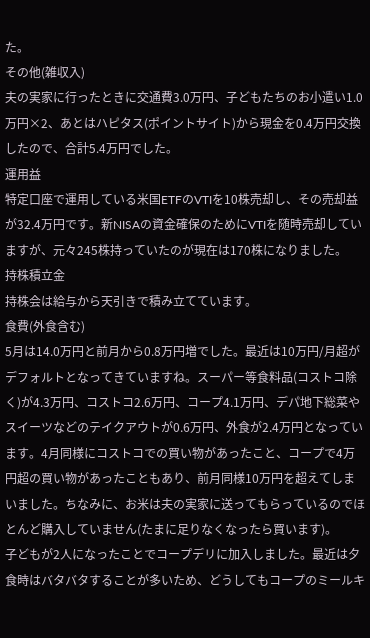た。
その他(雑収入)
夫の実家に行ったときに交通費3.0万円、子どもたちのお小遣い1.0万円×2、あとはハピタス(ポイントサイト)から現金を0.4万円交換したので、合計5.4万円でした。
運用益
特定口座で運用している米国ETFのVTIを10株売却し、その売却益が32.4万円です。新NISAの資金確保のためにVTIを随時売却していますが、元々245株持っていたのが現在は170株になりました。
持株積立金
持株会は給与から天引きで積み立てています。
食費(外食含む)
5月は14.0万円と前月から0.8万円増でした。最近は10万円/月超がデフォルトとなってきていますね。スーパー等食料品(コストコ除く)が4.3万円、コストコ2.6万円、コープ4.1万円、デパ地下総菜やスイーツなどのテイクアウトが0.6万円、外食が2.4万円となっています。4月同様にコストコでの買い物があったこと、コープで4万円超の買い物があったこともあり、前月同様10万円を超えてしまいました。ちなみに、お米は夫の実家に送ってもらっているのでほとんど購入していません(たまに足りなくなったら買います)。
子どもが2人になったことでコープデリに加入しました。最近は夕食時はバタバタすることが多いため、どうしてもコープのミールキ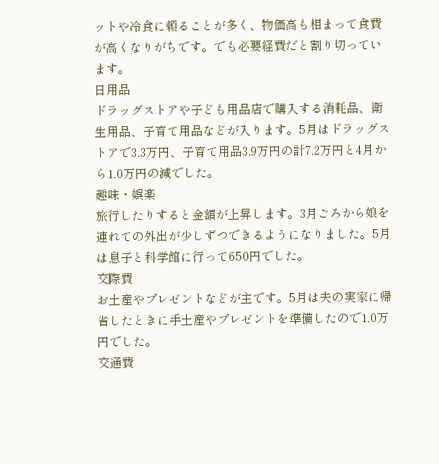ットや冷食に頼ることが多く、物価高も相まって食費が高くなりがちです。でも必要経費だと割り切っています。
日用品
ドラッグストアや子ども用品店で購入する消耗品、衛生用品、子育て用品などが入ります。5月はドラッグストアで3.3万円、子育て用品3.9万円の計7.2万円と4月から1.0万円の減でした。
趣味・娯楽
旅行したりすると金額が上昇します。3月ごろから娘を連れての外出が少しずつできるようになりました。5月は息子と科学館に行って650円でした。
交際費
お土産やプレゼントなどが主です。5月は夫の実家に帰省したときに手土産やプレゼントを準備したので1.0万円でした。
交通費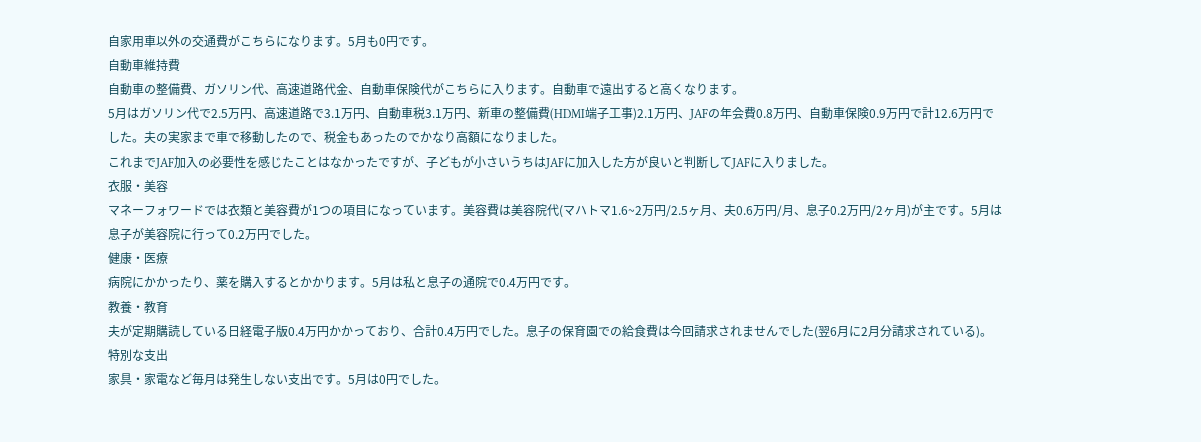自家用車以外の交通費がこちらになります。5月も0円です。
自動車維持費
自動車の整備費、ガソリン代、高速道路代金、自動車保険代がこちらに入ります。自動車で遠出すると高くなります。
5月はガソリン代で2.5万円、高速道路で3.1万円、自動車税3.1万円、新車の整備費(HDMI端子工事)2.1万円、JAFの年会費0.8万円、自動車保険0.9万円で計12.6万円でした。夫の実家まで車で移動したので、税金もあったのでかなり高額になりました。
これまでJAF加入の必要性を感じたことはなかったですが、子どもが小さいうちはJAFに加入した方が良いと判断してJAFに入りました。
衣服・美容
マネーフォワードでは衣類と美容費が1つの項目になっています。美容費は美容院代(マハトマ1.6~2万円/2.5ヶ月、夫0.6万円/月、息子0.2万円/2ヶ月)が主です。5月は息子が美容院に行って0.2万円でした。
健康・医療
病院にかかったり、薬を購入するとかかります。5月は私と息子の通院で0.4万円です。
教養・教育
夫が定期購読している日経電子版0.4万円かかっており、合計0.4万円でした。息子の保育園での給食費は今回請求されませんでした(翌6月に2月分請求されている)。
特別な支出
家具・家電など毎月は発生しない支出です。5月は0円でした。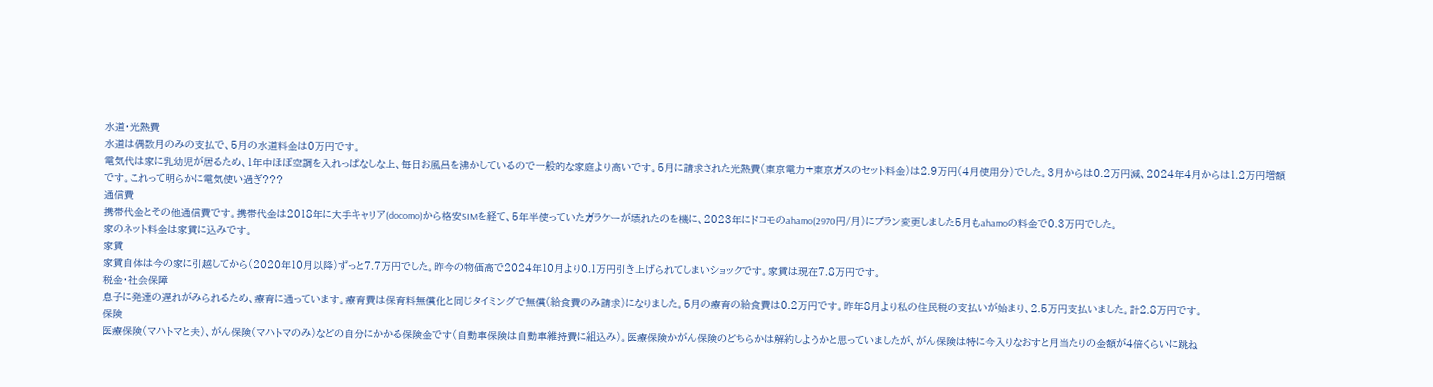水道・光熱費
水道は偶数月のみの支払で、5月の水道料金は0万円です。
電気代は家に乳幼児が居るため、1年中ほぼ空調を入れっぱなしな上、毎日お風呂を沸かしているので一般的な家庭より高いです。5月に請求された光熱費(東京電力+東京ガスのセット料金)は2.9万円(4月使用分)でした。3月からは0.2万円減、2024年4月からは1.2万円増額です。これって明らかに電気使い過ぎ???
通信費
携帯代金とその他通信費です。携帯代金は2018年に大手キャリア(docomo)から格安SIMを経て、5年半使っていたガラケーが壊れたのを機に、2023年にドコモのahamo(2970円/月)にプラン変更しました5月もahamoの料金で0.3万円でした。
家のネット料金は家賃に込みです。
家賃
家賃自体は今の家に引越してから(2020年10月以降)ずっと7.7万円でした。昨今の物価高で2024年10月より0.1万円引き上げられてしまいショックです。家賃は現在7.8万円です。
税金・社会保障
息子に発達の遅れがみられるため、療育に通っています。療育費は保育料無償化と同じタイミングで無償(給食費のみ請求)になりました。5月の療育の給食費は0.2万円です。昨年8月より私の住民税の支払いが始まり、2.5万円支払いました。計2.8万円です。
保険
医療保険(マハトマと夫)、がん保険(マハトマのみ)などの自分にかかる保険金です(自動車保険は自動車維持費に組込み)。医療保険かがん保険のどちらかは解約しようかと思っていましたが、がん保険は特に今入りなおすと月当たりの金額が4倍くらいに跳ね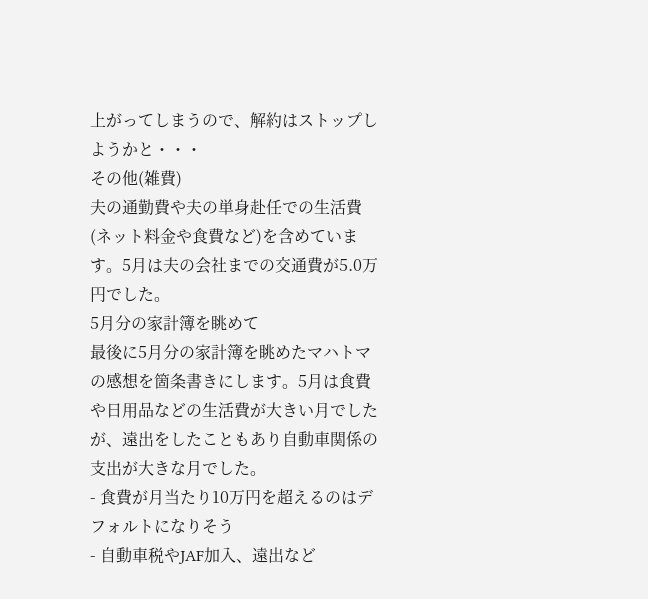上がってしまうので、解約はストップしようかと・・・
その他(雑費)
夫の通勤費や夫の単身赴任での生活費(ネット料金や食費など)を含めています。5月は夫の会社までの交通費が5.0万円でした。
5月分の家計簿を眺めて
最後に5月分の家計簿を眺めたマハトマの感想を箇条書きにします。5月は食費や日用品などの生活費が大きい月でしたが、遠出をしたこともあり自動車関係の支出が大きな月でした。
- 食費が月当たり10万円を超えるのはデフォルトになりそう
- 自動車税やJAF加入、遠出など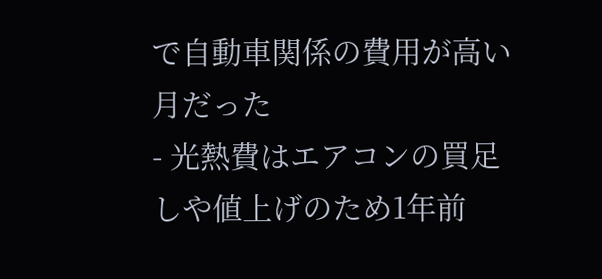で自動車関係の費用が高い月だった
- 光熱費はエアコンの買足しや値上げのため1年前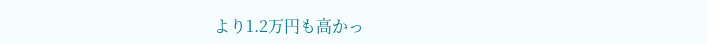より1.2万円も高かっ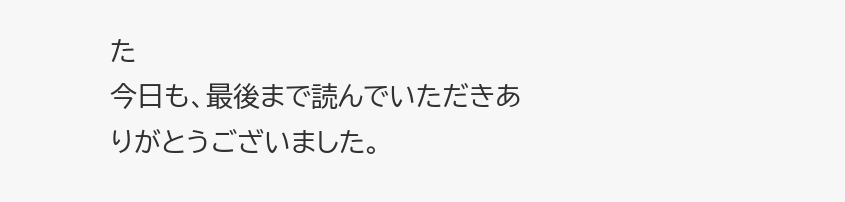た
今日も、最後まで読んでいただきありがとうございました。